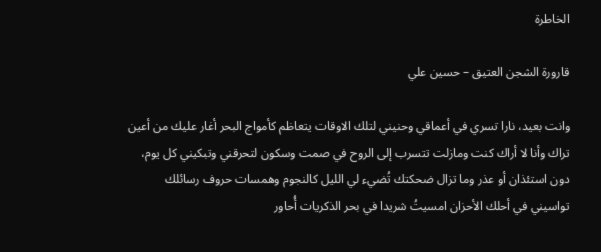الخاطرة

قارورة الشجن العتيق – حسين علي

وانت بعيد، نارا تسري في أعماقي وحنيني لتلك الاوقات يتعاظم كأمواج البحر أغار عليك من أعين تراك وأنا لا أراك كنت ومازلت تتسرب إلى الروح في صمت وسكون لتحرقني وتبكيني كل يوم، دون استئذان أو عذر وما تزال ضحكتك تُضيء لي الليل كالنجوم وهمسات حروف رسائلك تواسيني في أحلك الأحزان امسيتُ شريدا في بحر الذكريات أُحاور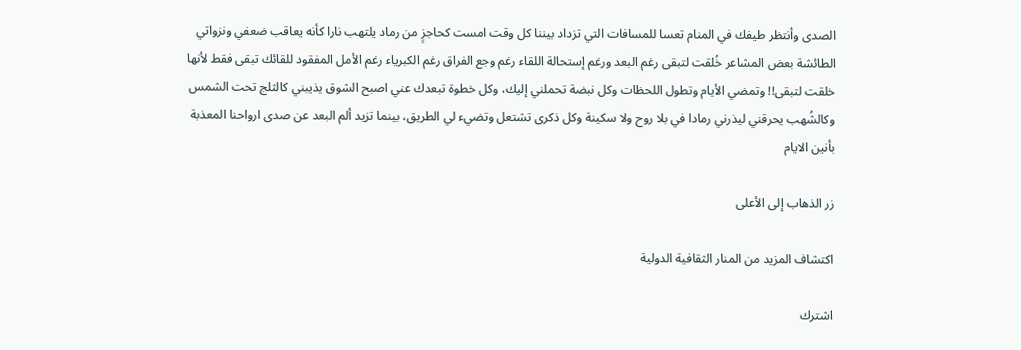الصدى وأنتظر طيفك في المنام تعسا للمسافات التي تزداد بيننا كل وقت امست كحاجزٍ من رماد يلتهب نارا كأنه يعاقب ضعفي ونزواتي الطائشة بعض المشاعر خُلقت لتبقى رغم البعد ورغم إستحالة اللقاء رغم وجع الفراق رغم الكبرياء رغم الأمل المفقود للقائك تبقى فقط لأنها خلقت لتبقى!! وتمضي الأيام وتطول اللحظات وكل نبضة تحملني إليك، وكل خطوة تبعدك عني اصبح الشوق يذيبني كالثلج تحت الشمس وكالشُهب يحرقني ليذرني رمادا في بلا روح ولا سكينة وكل ذكرى تشتعل وتضيء لي الطريق، بينما تزيد ألم البعد عن صدى ارواحنا المعذبة بأنين الايام

زر الذهاب إلى الأعلى

اكتشاف المزيد من المنار الثقافية الدولية

اشترك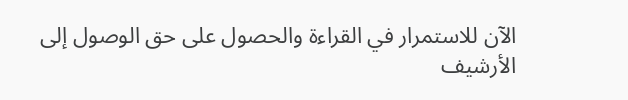الآن للاستمرار في القراءة والحصول على حق الوصول إلى الأرشيف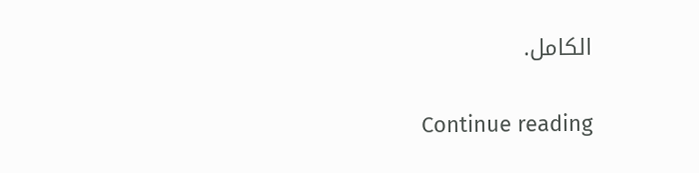الكامل.

Continue reading